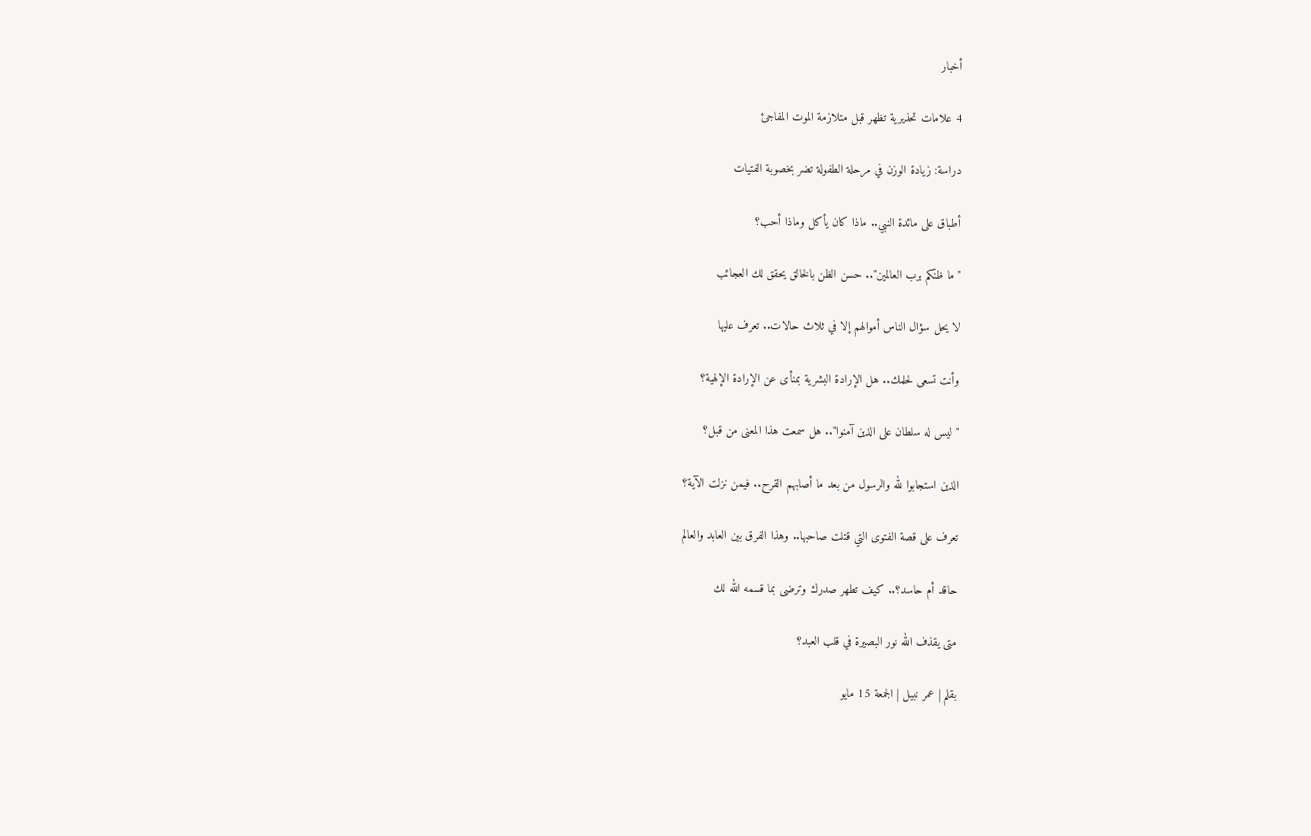أخبار

4 علامات تحذيرية تظهر قبل متلازمة الموت المفاجئ

دراسة: زيادة الوزن في مرحلة الطفولة تضر بخصوبة الفتيات

أطباق على مائدة النبي.. ماذا كان يأكل وماذا أحب؟

"ما ظنكم برب العالمين".. حسن الظن بالخالق يحقق لك العجائب

لا يحل سؤال الناس أموالهم إلا في ثلاث حالات.. تعرف عليها

وأنت تسعى لحلمك.. هل الإرادة البشرية بمنأى عن الإرادة الإلهية؟

"ليس له سلطان على الذين آمنوا".. هل سمعت هذا المعنى من قبل؟

الذين استجابوا لله والرسول من بعد ما أصابهم القرح.. فيمن نزلت الآية؟

تعرف على قصة الفتوى التي قتلت صاحبها.. وهذا الفرق بين العابد والعالم

حاقد أم حاسد؟.. كيف تطهر صدرك وترضى بما قسمه الله لك

متى يقذف الله نور البصيرة في قلب العبد؟

بقلم | عمر نبيل | الجمعة 15 مايو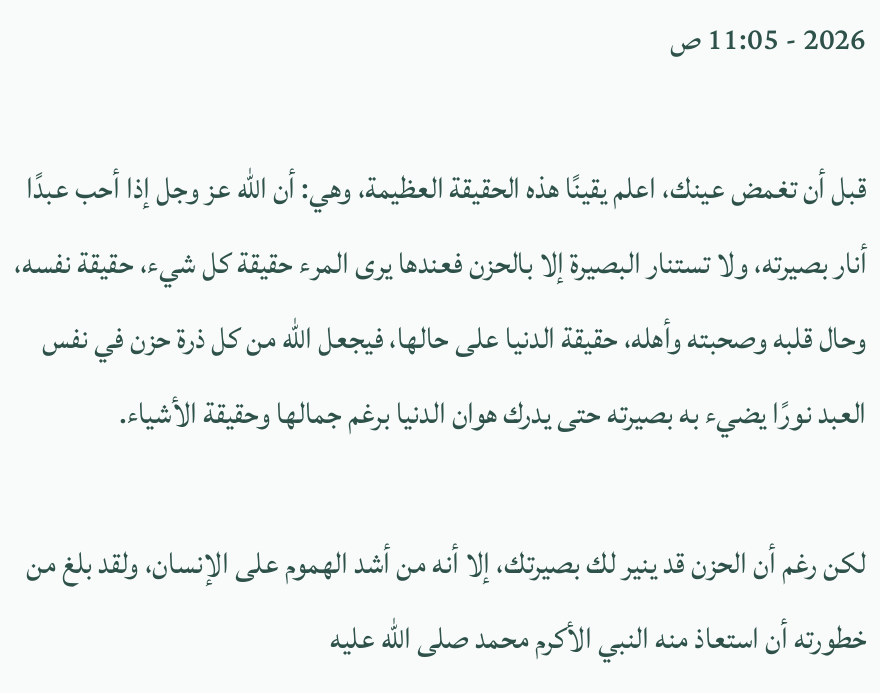2026 - 11:05 ص

قبل أن تغمض عينك، اعلم يقينًا هذه الحقيقة العظيمة، وهي: أن الله عز وجل إذا أحب عبدًا أنار بصيرته، ولا تستنار البصيرة إلا بالحزن فعندها يرى المرء حقيقة كل شيء، حقيقة نفسه، وحال قلبه وصحبته وأهله، حقيقة الدنيا على حالها، فيجعل الله من كل ذرة حزن في نفس العبد نورًا يضيء به بصيرته حتى يدرك هوان الدنيا برغم جمالها وحقيقة الأشياء.

لكن رغم أن الحزن قد ينير لك بصيرتك، إلا أنه من أشد الهموم على الإنسان، ولقد بلغ من خطورته أن استعاذ منه النبي الأكرم محمد صلى الله عليه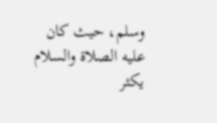وسلم، حيث كان عليه الصلاة والسلام يكثر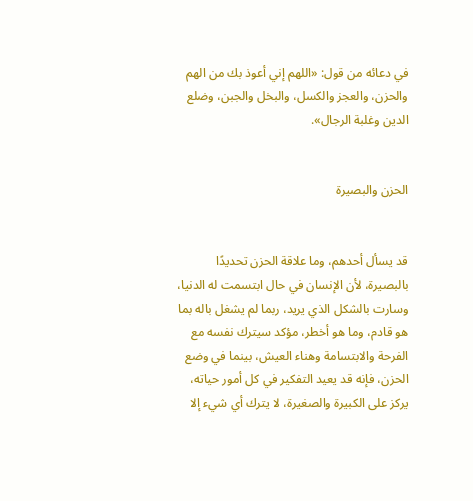في دعائه من قول: «اللهم إني أعوذ بك من الهم والحزن، والعجز والكسل، والبخل والجبن، وضلع الدين وغلبة الرجال».


الحزن والبصيرة


قد يسأل أحدهم، وما علاقة الحزن تحديدًا بالبصيرة، لأن الإنسان في حال ابتسمت له الدنيا، وسارت بالشكل الذي يريد، ربما لم يشغل باله بما هو قادم، وما هو أخطر، مؤكد سيترك نفسه مع الفرحة والابتسامة وهناء العيش، بينما في وضع الحزن، فإنه قد يعيد التفكير في كل أمور حياته، يركز على الكبيرة والصغيرة، لا يترك أي شيء إلا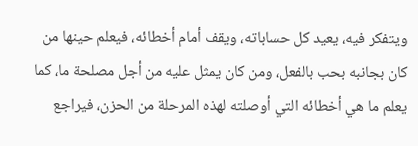ويتفكر فيه، يعيد كل حساباته، ويقف أمام أخطائه، فيعلم حينها من كان بجانبه بحب بالفعل، ومن كان يمثل عليه من أجل مصلحة ما، كما يعلم ما هي أخطائه التي أوصلته لهذه المرحلة من الحزن، فيراجع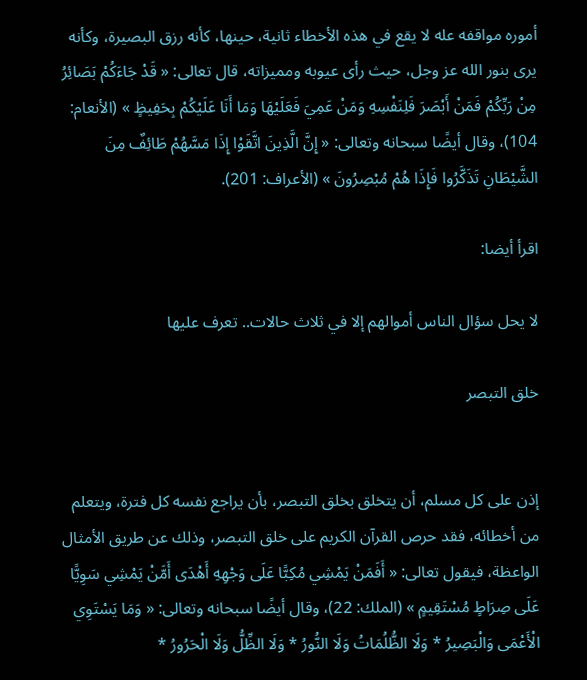أموره مواقفه عله لا يقع في هذه الأخطاء ثانية، حينها، كأنه رزق البصيرة، وكأنه يرى بنور الله عز وجل، حيث رأى عيوبه ومميزاته، قال تعالى: « قَدْ جَاءَكُمْ بَصَائِرُ مِنْ رَبِّكُمْ فَمَنْ أَبْصَرَ فَلِنَفْسِهِ وَمَنْ عَمِيَ فَعَلَيْهَا وَمَا أَنَا عَلَيْكُمْ بِحَفِيظٍ » (الأنعام: 104)، وقال أيضًا سبحانه وتعالى: « إِنَّ الَّذِينَ اتَّقَوْا إِذَا مَسَّهُمْ طَائِفٌ مِنَ الشَّيْطَانِ تَذَكَّرُوا فَإِذَا هُمْ مُبْصِرُونَ » (الأعراف: 201).

اقرأ أيضا:

لا يحل سؤال الناس أموالهم إلا في ثلاث حالات.. تعرف عليها

خلق التبصر


إذن على كل مسلم، أن يتخلق بخلق التبصر، بأن يراجع نفسه كل فترة، ويتعلم من أخطائه، فقد حرص القرآن الكريم على خلق التبصر، وذلك عن طريق الأمثال الواعظة، فيقول تعالى: « أَفَمَنْ يَمْشِي مُكِبًّا عَلَى وَجْهِهِ أَهْدَى أَمَّنْ يَمْشِي سَوِيًّا عَلَى صِرَاطٍ مُسْتَقِيمٍ » (الملك: 22)، وقال أيضًا سبحانه وتعالى: « وَمَا يَسْتَوِي الْأَعْمَى وَالْبَصِيرُ * وَلَا الظُّلُمَاتُ وَلَا النُّورُ * وَلَا الظِّلُّ وَلَا الْحَرُورُ *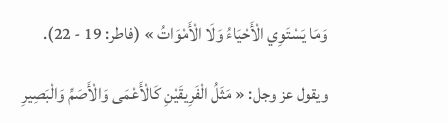وَمَا يَسْتَوِي الْأَحْيَاءُ وَلَا الْأَمْوَاتُ » (فاطر: 19 - 22).

ويقول عز وجل: « مَثَلُ الْفَرِيقَيْنِ كَالْأَعْمَى وَالْأَصَمِّ وَالْبَصِيرِ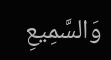وَالسَّمِيعِ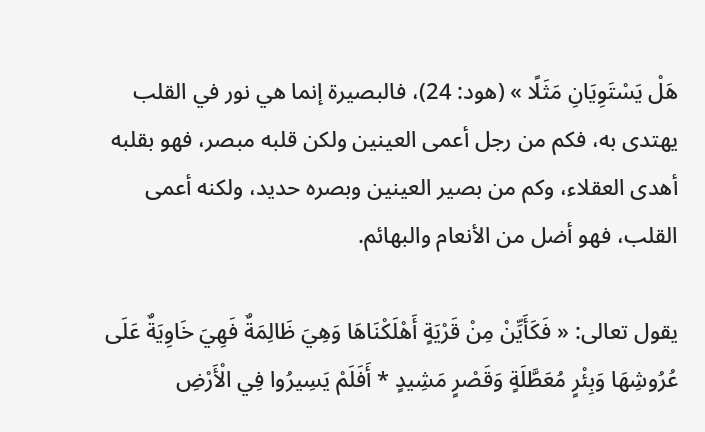هَلْ يَسْتَوِيَانِ مَثَلًا » (هود: 24)، فالبصيرة إنما هي نور في القلب يهتدى به، فكم من رجل أعمى العينين ولكن قلبه مبصر، فهو بقلبه أهدى العقلاء، وكم من بصير العينين وبصره حديد، ولكنه أعمى القلب، فهو أضل من الأنعام والبهائم.

يقول تعالى: « فَكَأَيِّنْ مِنْ قَرْيَةٍ أَهْلَكْنَاهَا وَهِيَ ظَالِمَةٌ فَهِيَ خَاوِيَةٌ عَلَى عُرُوشِهَا وَبِئْرٍ مُعَطَّلَةٍ وَقَصْرٍ مَشِيدٍ * أَفَلَمْ يَسِيرُوا فِي الْأَرْضِ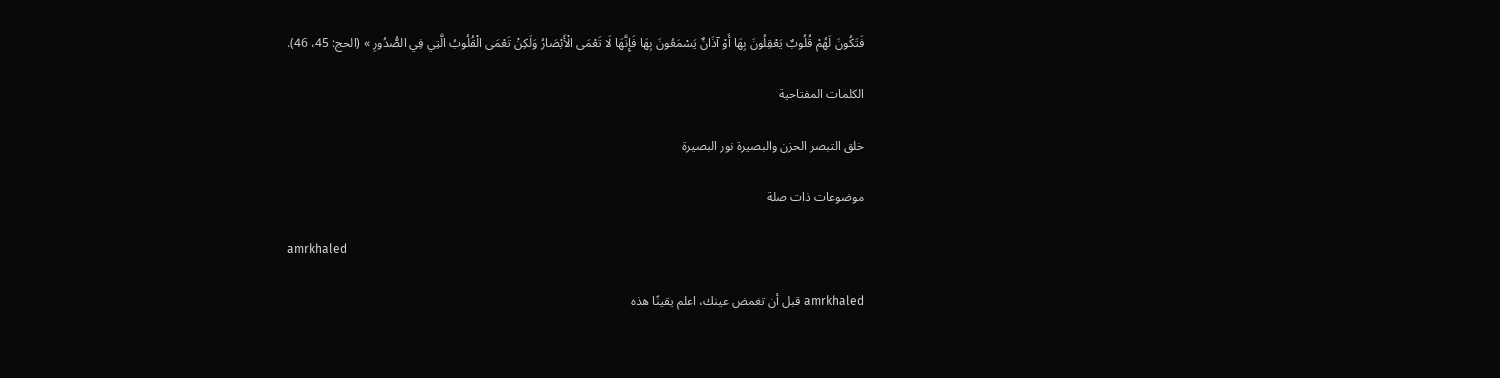فَتَكُونَ لَهُمْ قُلُوبٌ يَعْقِلُونَ بِهَا أَوْ آذَانٌ يَسْمَعُونَ بِهَا فَإِنَّهَا لَا تَعْمَى الْأَبْصَارُ وَلَكِنْ تَعْمَى الْقُلُوبُ الَّتِي فِي الصُّدُورِ » (الحج: 45، 46).

الكلمات المفتاحية

خلق التبصر الحزن والبصيرة نور البصيرة

موضوعات ذات صلة

amrkhaled

amrkhaled قبل أن تغمض عينك، اعلم يقينًا هذه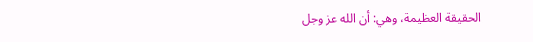الحقيقة العظيمة، وهي: أن الله عز وجل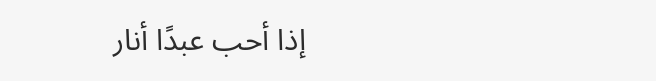إذا أحب عبدًا أنار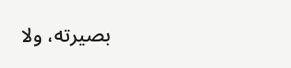بصيرته، ولا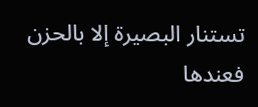تستنار البصيرة إلا بالحزن فعندها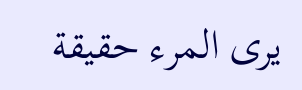يرى المرء حقيقة